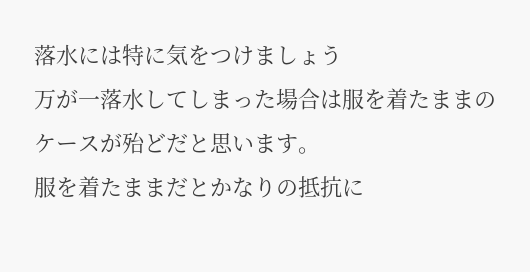落水には特に気をつけましょう
万が一落水してしまった場合は服を着たままのケースが殆どだと思います。
服を着たままだとかなりの抵抗に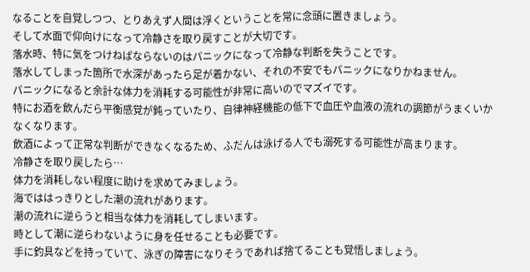なることを自覚しつつ、とりあえず人間は浮くということを常に念頭に置きましょう。
そして水面で仰向けになって冷静さを取り戻すことが大切です。
落水時、特に気をつけねばならないのはパニックになって冷静な判断を失うことです。
落水してしまった箇所で水深があったら足が着かない、それの不安でもパニックになりかねません。
パニックになると余計な体力を消耗する可能性が非常に高いのでマズイです。
特にお酒を飲んだら平衡感覚が鈍っていたり、自律神経機能の低下で血圧や血液の流れの調節がうまくいかなくなります。
飲酒によって正常な判断ができなくなるため、ふだんは泳げる人でも溺死する可能性が高まります。
冷静さを取り戻したら…
体力を消耗しない程度に助けを求めてみましょう。
海でははっきりとした潮の流れがあります。
潮の流れに逆らうと相当な体力を消耗してしまいます。
時として潮に逆らわないように身を任せることも必要です。
手に釣具などを持っていて、泳ぎの障害になりそうであれば捨てることも覚悟しましょう。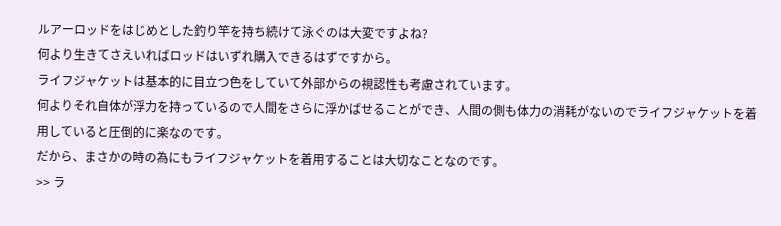ルアーロッドをはじめとした釣り竿を持ち続けて泳ぐのは大変ですよね?
何より生きてさえいればロッドはいずれ購入できるはずですから。
ライフジャケットは基本的に目立つ色をしていて外部からの視認性も考慮されています。
何よりそれ自体が浮力を持っているので人間をさらに浮かばせることができ、人間の側も体力の消耗がないのでライフジャケットを着用していると圧倒的に楽なのです。
だから、まさかの時の為にもライフジャケットを着用することは大切なことなのです。
>> ラ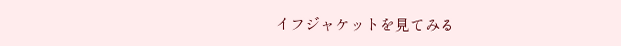イフジャケットを見てみる